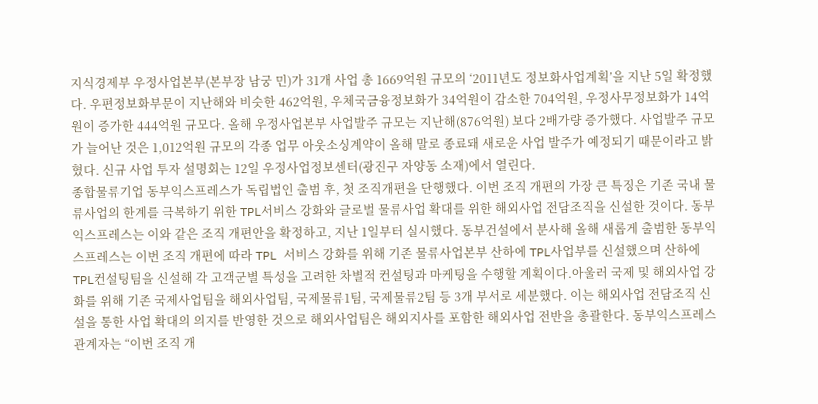지식경제부 우정사업본부(본부장 남궁 민)가 31개 사업 총 1669억원 규모의 ‘2011년도 정보화사업계획’을 지난 5일 확정했다. 우편정보화부문이 지난해와 비슷한 462억원, 우체국금융정보화가 34억원이 감소한 704억원, 우정사무정보화가 14억원이 증가한 444억원 규모다. 올해 우정사업본부 사업발주 규모는 지난해(876억원) 보다 2배가량 증가했다. 사업발주 규모가 늘어난 것은 1,012억원 규모의 각종 업무 아웃소싱계약이 올해 말로 종료돼 새로운 사업 발주가 예정되기 때문이라고 밝혔다. 신규 사업 투자 설명회는 12일 우정사업정보센터(광진구 자양동 소재)에서 열린다.
종합물류기업 동부익스프레스가 독립법인 출범 후, 첫 조직개편을 단행했다. 이번 조직 개편의 가장 큰 특징은 기존 국내 물류사업의 한계를 극복하기 위한 TPL서비스 강화와 글로벌 물류사업 확대를 위한 해외사업 전담조직을 신설한 것이다. 동부익스프레스는 이와 같은 조직 개편안을 확정하고, 지난 1일부터 실시했다. 동부건설에서 분사해 올해 새롭게 출범한 동부익스프레스는 이번 조직 개편에 따라 TPL 서비스 강화를 위해 기존 물류사업본부 산하에 TPL사업부를 신설했으며 산하에 TPL컨설팅팀을 신설해 각 고객군별 특성을 고려한 차별적 컨설팅과 마케팅을 수행할 계획이다.아울러 국제 및 해외사업 강화를 위해 기존 국제사업팀을 해외사업팀, 국제물류1팀, 국제물류2팀 등 3개 부서로 세분했다. 이는 해외사업 전담조직 신설을 통한 사업 확대의 의지를 반영한 것으로 해외사업팀은 해외지사를 포함한 해외사업 전반을 총괄한다. 동부익스프레스 관계자는 “이번 조직 개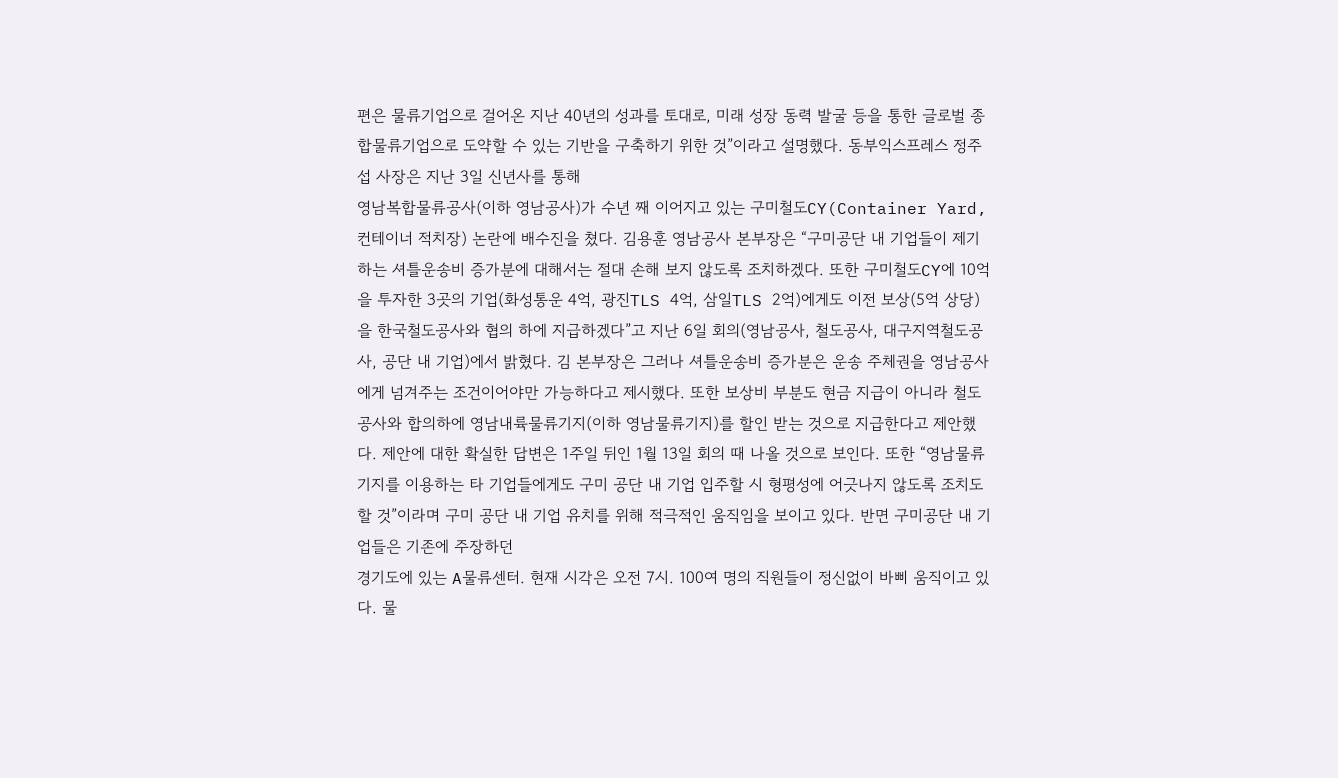편은 물류기업으로 걸어온 지난 40년의 성과를 토대로, 미래 성장 동력 발굴 등을 통한 글로벌 종합물류기업으로 도약할 수 있는 기반을 구축하기 위한 것”이라고 설명했다. 동부익스프레스 정주섭 사장은 지난 3일 신년사를 통해
영남복합물류공사(이하 영남공사)가 수년 째 이어지고 있는 구미철도CY(Container Yard, 컨테이너 적치장) 논란에 배수진을 쳤다. 김용훈 영남공사 본부장은 “구미공단 내 기업들이 제기하는 셔틀운송비 증가분에 대해서는 절대 손해 보지 않도록 조치하겠다. 또한 구미철도CY에 10억을 투자한 3곳의 기업(화성통운 4억, 광진TLS 4억, 삼일TLS 2억)에게도 이전 보상(5억 상당)을 한국철도공사와 협의 하에 지급하겠다”고 지난 6일 회의(영남공사, 철도공사, 대구지역철도공사, 공단 내 기업)에서 밝혔다. 김 본부장은 그러나 셔틀운송비 증가분은 운송 주체권을 영남공사에게 넘겨주는 조건이어야만 가능하다고 제시했다. 또한 보상비 부분도 현금 지급이 아니라 철도공사와 합의하에 영남내륙물류기지(이하 영남물류기지)를 할인 받는 것으로 지급한다고 제안했다. 제안에 대한 확실한 답변은 1주일 뒤인 1월 13일 회의 때 나올 것으로 보인다. 또한 “영남물류기지를 이용하는 타 기업들에게도 구미 공단 내 기업 입주할 시 형평성에 어긋나지 않도록 조치도 할 것”이라며 구미 공단 내 기업 유치를 위해 적극적인 움직임을 보이고 있다. 반면 구미공단 내 기업들은 기존에 주장하던
경기도에 있는 A물류센터. 현재 시각은 오전 7시. 100여 명의 직원들이 정신없이 바삐 움직이고 있다. 물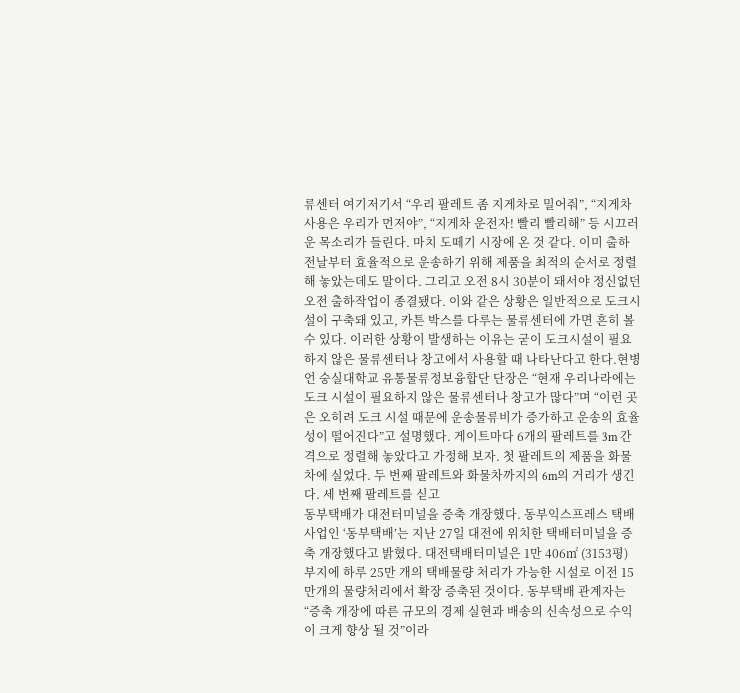류센터 여기저기서 “우리 팔레트 좀 지게차로 밀어줘”, “지게차 사용은 우리가 먼저야”, “지게차 운전자! 빨리 빨리해” 등 시끄러운 목소리가 들린다. 마치 도떼기 시장에 온 것 같다. 이미 출하 전날부터 효율적으로 운송하기 위해 제품을 최적의 순서로 정렬해 놓았는데도 말이다. 그리고 오전 8시 30분이 돼서야 정신없던 오전 출하작업이 종결됐다. 이와 같은 상황은 일반적으로 도크시설이 구축돼 있고, 카튼 박스를 다루는 물류센터에 가면 흔히 볼 수 있다. 이러한 상황이 발생하는 이유는 굳이 도크시설이 필요하지 않은 물류센터나 창고에서 사용할 때 나타난다고 한다.현병언 숭실대학교 유통물류정보융합단 단장은 “현재 우리나라에는 도크 시설이 필요하지 않은 물류센터나 창고가 많다”며 “이런 곳은 오히려 도크 시설 때문에 운송물류비가 증가하고 운송의 효율성이 떨어진다”고 설명했다. 게이트마다 6개의 팔레트를 3m 간격으로 정렬해 놓았다고 가정해 보자. 첫 팔레트의 제품을 화물차에 실었다. 두 번째 팔레트와 화물차까지의 6m의 거리가 생긴다. 세 번째 팔레트를 싣고
동부택배가 대전터미널을 증축 개장했다. 동부익스프레스 택배사업인 ‘동부택배’는 지난 27일 대전에 위치한 택배터미널을 증축 개장했다고 밝혔다. 대전택배터미널은 1만 406㎡ (3153평) 부지에 하루 25만 개의 택배물량 처리가 가능한 시설로 이전 15만개의 물량처리에서 확장 증축된 것이다. 동부택배 관계자는 “증축 개장에 따른 규모의 경제 실현과 배송의 신속성으로 수익이 크게 향상 될 것”이라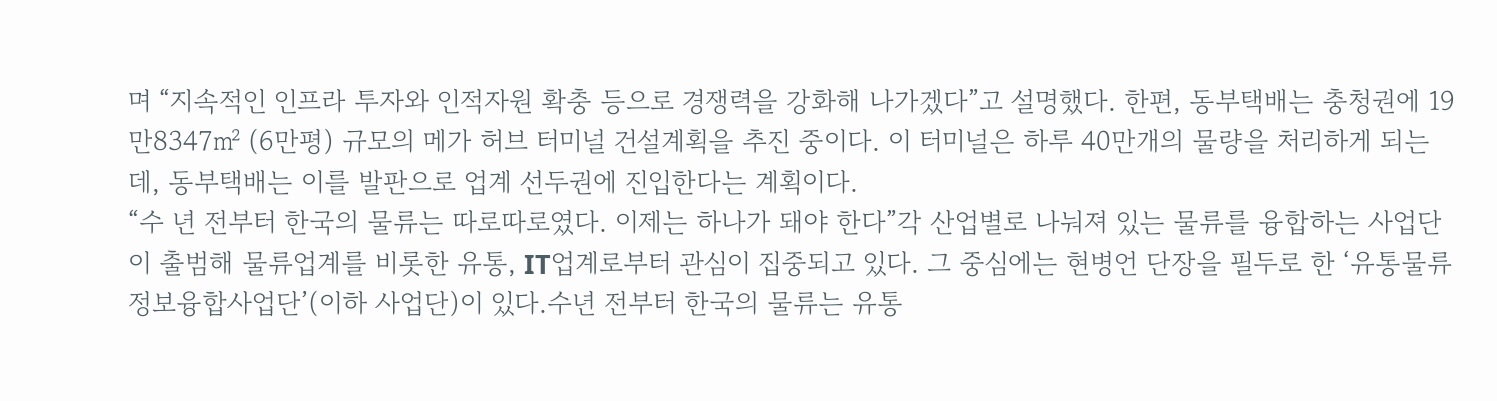며 “지속적인 인프라 투자와 인적자원 확충 등으로 경쟁력을 강화해 나가겠다”고 설명했다. 한편, 동부택배는 충청권에 19만8347㎡ (6만평) 규모의 메가 허브 터미널 건설계획을 추진 중이다. 이 터미널은 하루 40만개의 물량을 처리하게 되는데, 동부택배는 이를 발판으로 업계 선두권에 진입한다는 계획이다.
“수 년 전부터 한국의 물류는 따로따로였다. 이제는 하나가 돼야 한다”각 산업별로 나눠져 있는 물류를 융합하는 사업단이 출범해 물류업계를 비롯한 유통, IT업계로부터 관심이 집중되고 있다. 그 중심에는 현병언 단장을 필두로 한 ‘유통물류정보융합사업단’(이하 사업단)이 있다.수년 전부터 한국의 물류는 유통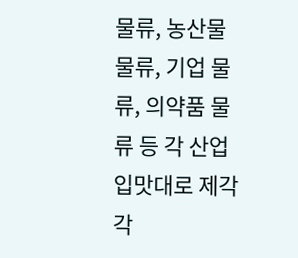물류, 농산물 물류, 기업 물류, 의약품 물류 등 각 산업 입맛대로 제각각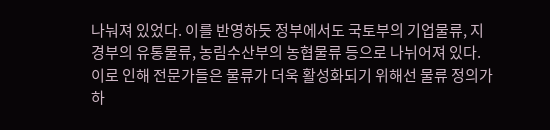나눠져 있었다. 이를 반영하듯 정부에서도 국토부의 기업물류, 지경부의 유통물류, 농림수산부의 농협물류 등으로 나뉘어져 있다. 이로 인해 전문가들은 물류가 더욱 활성화되기 위해선 물류 정의가 하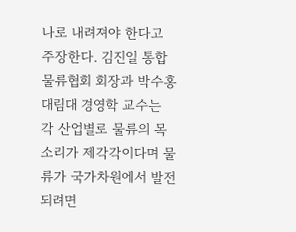나로 내려져야 한다고 주장한다. 김진일 통합물류협회 회장과 박수홍 대림대 경영학 교수는 각 산업별로 물류의 목소리가 제각각이다며 물류가 국가차원에서 발전되려면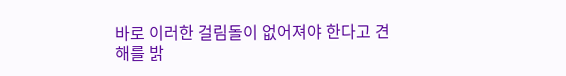바로 이러한 걸림돌이 없어져야 한다고 견해를 밝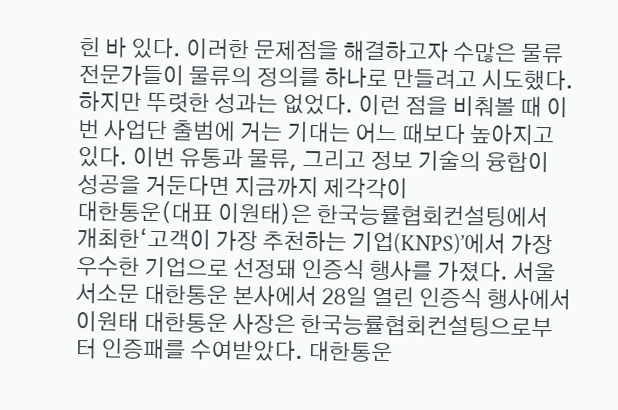힌 바 있다. 이러한 문제점을 해결하고자 수많은 물류전문가들이 물류의 정의를 하나로 만들려고 시도했다. 하지만 뚜렷한 성과는 없었다. 이런 점을 비춰볼 때 이번 사업단 출범에 거는 기대는 어느 때보다 높아지고 있다. 이번 유통과 물류, 그리고 정보 기술의 융합이 성공을 거둔다면 지금까지 제각각이
대한통운(대표 이원태)은 한국능률협회컨설팅에서 개최한‘고객이 가장 추천하는 기업(KNPS)’에서 가장 우수한 기업으로 선정돼 인증식 행사를 가졌다. 서울 서소문 대한통운 본사에서 28일 열린 인증식 행사에서 이원태 대한통운 사장은 한국능률협회컨설팅으로부터 인증패를 수여받았다. 대한통운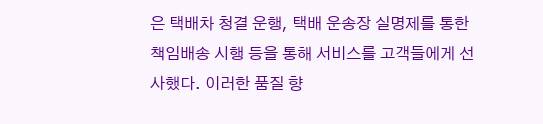은 택배차 청결 운행, 택배 운송장 실명제를 통한 책임배송 시행 등을 통해 서비스를 고객들에게 선사했다. 이러한 품질 향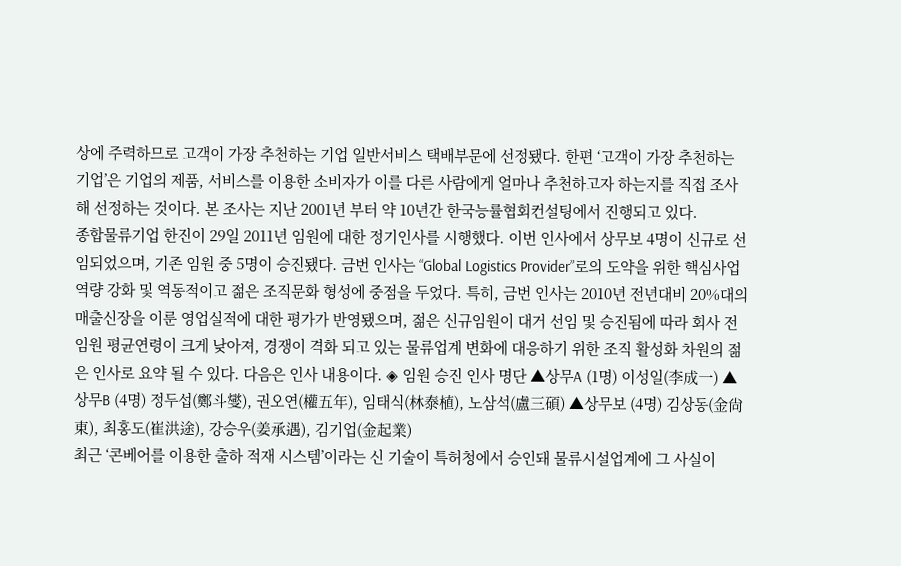상에 주력하므로 고객이 가장 추천하는 기업 일반서비스 택배부문에 선정됐다. 한편 ‘고객이 가장 추천하는 기업’은 기업의 제품, 서비스를 이용한 소비자가 이를 다른 사람에게 얼마나 추천하고자 하는지를 직접 조사해 선정하는 것이다. 본 조사는 지난 2001년 부터 약 10년간 한국능률협회컨설팅에서 진행되고 있다.
종합물류기업 한진이 29일 2011년 임원에 대한 정기인사를 시행했다. 이번 인사에서 상무보 4명이 신규로 선임되었으며, 기존 임원 중 5명이 승진됐다. 금번 인사는 “Global Logistics Provider”로의 도약을 위한 핵심사업 역량 강화 및 역동적이고 젊은 조직문화 형성에 중점을 두었다. 특히, 금번 인사는 2010년 전년대비 20%대의 매출신장을 이룬 영업실적에 대한 평가가 반영됐으며, 젊은 신규임원이 대거 선임 및 승진됨에 따라 회사 전 임원 평균연령이 크게 낮아져, 경쟁이 격화 되고 있는 물류업계 변화에 대응하기 위한 조직 활성화 차원의 젊은 인사로 요약 될 수 있다. 다음은 인사 내용이다. ◈ 임원 승진 인사 명단 ▲상무A (1명) 이성일(李成一) ▲상무B (4명) 정두섭(鄭斗燮), 권오연(權五年), 임태식(林泰植), 노삼석(盧三碩) ▲상무보 (4명) 김상동(金尙東), 최홍도(崔洪途), 강승우(姜承遇), 김기업(金起業)
최근 ‘콘베어를 이용한 출하 적재 시스템’이라는 신 기술이 특허청에서 승인돼 물류시설업계에 그 사실이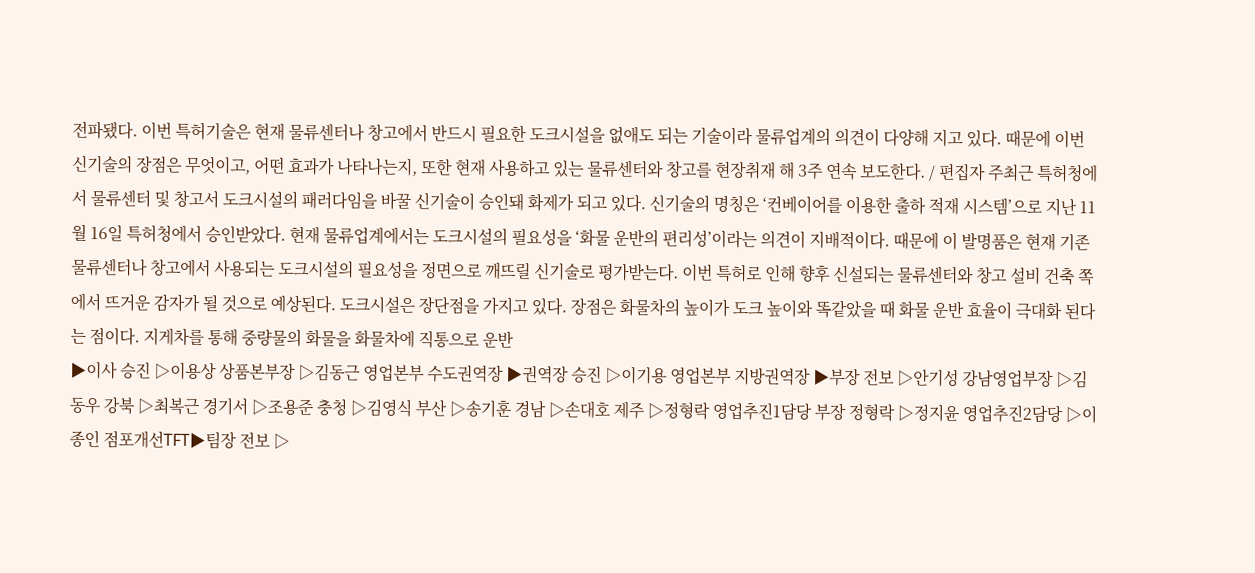전파됐다. 이번 특허기술은 현재 물류센터나 창고에서 반드시 필요한 도크시설을 없애도 되는 기술이라 물류업계의 의견이 다양해 지고 있다. 때문에 이번 신기술의 장점은 무엇이고, 어떤 효과가 나타나는지, 또한 현재 사용하고 있는 물류센터와 창고를 현장취재 해 3주 연속 보도한다. / 편집자 주최근 특허청에서 물류센터 및 창고서 도크시설의 패러다임을 바꿀 신기술이 승인돼 화제가 되고 있다. 신기술의 명칭은 ‘컨베이어를 이용한 출하 적재 시스템’으로 지난 11월 16일 특허청에서 승인받았다. 현재 물류업계에서는 도크시설의 필요성을 ‘화물 운반의 편리성’이라는 의견이 지배적이다. 때문에 이 발명품은 현재 기존 물류센터나 창고에서 사용되는 도크시설의 필요성을 정면으로 깨뜨릴 신기술로 평가받는다. 이번 특허로 인해 향후 신설되는 물류센터와 창고 설비 건축 쪽에서 뜨거운 감자가 될 것으로 예상된다. 도크시설은 장단점을 가지고 있다. 장점은 화물차의 높이가 도크 높이와 똑같았을 때 화물 운반 효율이 극대화 된다는 점이다. 지게차를 통해 중량물의 화물을 화물차에 직통으로 운반
▶이사 승진 ▷이용상 상품본부장 ▷김동근 영업본부 수도권역장 ▶권역장 승진 ▷이기용 영업본부 지방권역장 ▶부장 전보 ▷안기성 강남영업부장 ▷김동우 강북 ▷최복근 경기서 ▷조용준 충청 ▷김영식 부산 ▷송기훈 경남 ▷손대호 제주 ▷정형락 영업추진1담당 부장 정형락 ▷정지윤 영업추진2담당 ▷이종인 점포개선TFT▶팀장 전보 ▷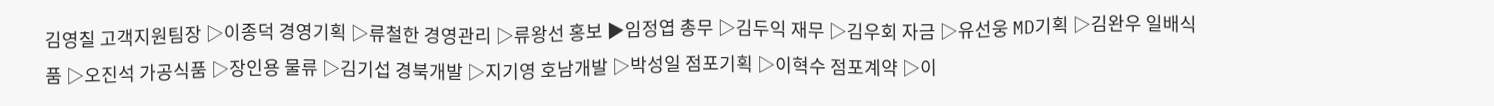김영칠 고객지원팀장 ▷이종덕 경영기획 ▷류철한 경영관리 ▷류왕선 홍보 ▶임정엽 총무 ▷김두익 재무 ▷김우회 자금 ▷유선웅 MD기획 ▷김완우 일배식품 ▷오진석 가공식품 ▷장인용 물류 ▷김기섭 경북개발 ▷지기영 호남개발 ▷박성일 점포기획 ▷이혁수 점포계약 ▷이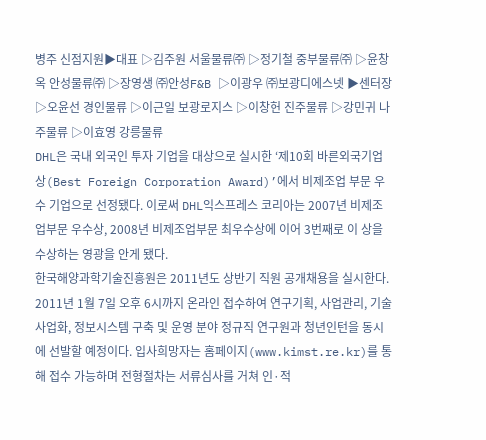병주 신점지원▶대표 ▷김주원 서울물류㈜ ▷정기철 중부물류㈜ ▷윤창옥 안성물류㈜ ▷장영생 ㈜안성F&B ▷이광우 ㈜보광디에스넷 ▶센터장 ▷오윤선 경인물류 ▷이근일 보광로지스 ▷이창헌 진주물류 ▷강민귀 나주물류 ▷이효영 강릉물류
DHL은 국내 외국인 투자 기업을 대상으로 실시한 ‘제10회 바른외국기업상(Best Foreign Corporation Award)’에서 비제조업 부문 우수 기업으로 선정됐다. 이로써 DHL익스프레스 코리아는 2007년 비제조업부문 우수상, 2008년 비제조업부문 최우수상에 이어 3번째로 이 상을 수상하는 영광을 안게 됐다.
한국해양과학기술진흥원은 2011년도 상반기 직원 공개채용을 실시한다. 2011년 1월 7일 오후 6시까지 온라인 접수하여 연구기획, 사업관리, 기술사업화, 정보시스템 구축 및 운영 분야 정규직 연구원과 청년인턴을 동시에 선발할 예정이다. 입사희망자는 홈페이지(www.kimst.re.kr)를 통해 접수 가능하며 전형절차는 서류심사를 거쳐 인·적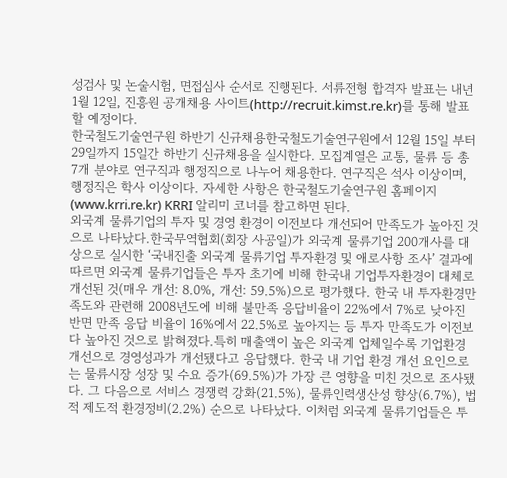성검사 및 논술시험, 면접심사 순서로 진행된다. 서류전형 합격자 발표는 내년 1월 12일, 진흥원 공개채용 사이트(http://recruit.kimst.re.kr)를 통해 발표할 예정이다.
한국철도기술연구원 하반기 신규채용한국철도기술연구원에서 12월 15일 부터 29일까지 15일간 하반기 신규채용을 실시한다. 모집계열은 교통, 물류 등 총 7개 분야로 연구직과 행정직으로 나누어 채용한다. 연구직은 석사 이상이며, 행정직은 학사 이상이다. 자세한 사항은 한국철도기술연구원 홈페이지 (www.krri.re.kr) KRRI 알리미 코너를 참고하면 된다.
외국계 물류기업의 투자 및 경영 환경이 이전보다 개선되어 만족도가 높아진 것으로 나타났다.한국무역협회(회장 사공일)가 외국계 물류기업 200개사를 대상으로 실시한 ‘국내진출 외국계 물류기업 투자환경 및 애로사항 조사’ 결과에 따르면 외국계 물류기업들은 투자 초기에 비해 한국내 기업투자환경이 대체로 개선된 것(매우 개선: 8.0%, 개선: 59.5%)으로 평가했다. 한국 내 투자환경만족도와 관련해 2008년도에 비해 불만족 응답비율이 22%에서 7%로 낮아진 반면 만족 응답 비율이 16%에서 22.5%로 높아지는 등 투자 만족도가 이전보다 높아진 것으로 밝혀졌다.특히 매출액이 높은 외국계 업체일수록 기업환경 개선으로 경영성과가 개선됐다고 응답했다. 한국 내 기업 환경 개선 요인으로는 물류시장 성장 및 수요 증가(69.5%)가 가장 큰 영향을 미친 것으로 조사됐다. 그 다음으로 서비스 경쟁력 강화(21.5%), 물류인력생산성 향상(6.7%), 법적 제도적 환경정비(2.2%) 순으로 나타났다. 이처럼 외국계 물류기업들은 투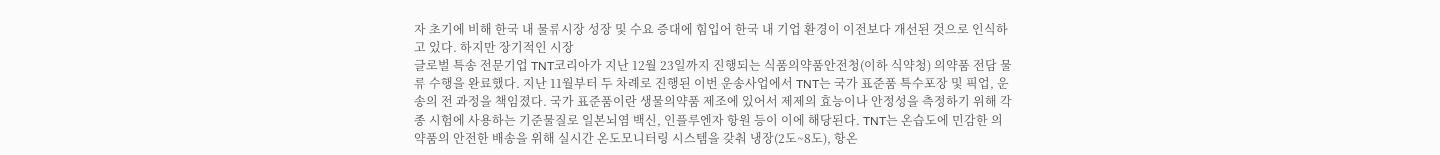자 초기에 비해 한국 내 물류시장 성장 및 수요 증대에 힘입어 한국 내 기업 환경이 이전보다 개선된 것으로 인식하고 있다. 하지만 장기적인 시장
글로벌 특송 전문기업 TNT코리아가 지난 12월 23일까지 진행되는 식품의약품안전청(이하 식약청) 의약품 전담 물류 수행을 완료했다. 지난 11월부터 두 차례로 진행된 이번 운송사업에서 TNT는 국가 표준품 특수포장 및 픽업, 운송의 전 과정을 책임졌다. 국가 표준품이란 생물의약품 제조에 있어서 제제의 효능이나 안정성을 측정하기 위해 각종 시험에 사용하는 기준물질로 일본뇌염 백신, 인플루엔자 항원 등이 이에 해당된다. TNT는 온습도에 민감한 의약품의 안전한 배송을 위해 실시간 온도모니터링 시스템을 갖춰 냉장(2도~8도), 항온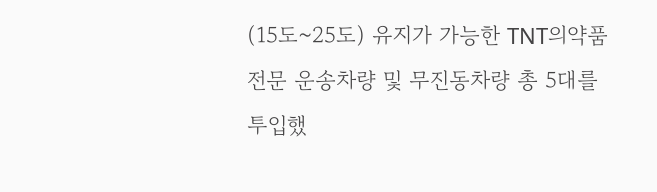(15도~25도) 유지가 가능한 TNT의약품 전문 운송차량 및 무진동차량 총 5대를 투입했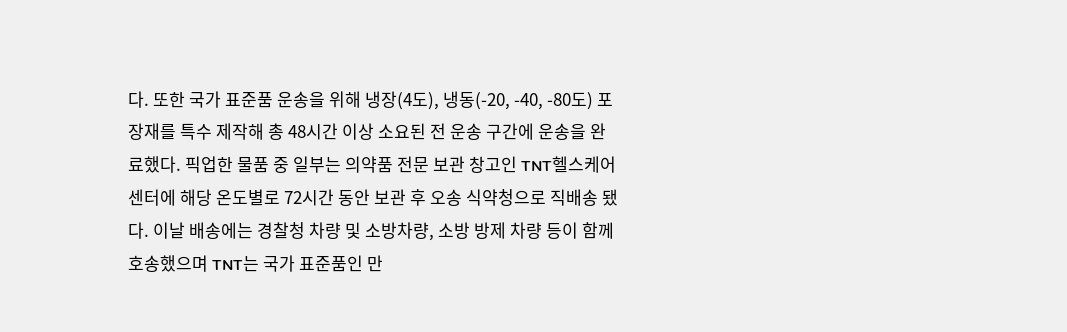다. 또한 국가 표준품 운송을 위해 냉장(4도), 냉동(-20, -40, -80도) 포장재를 특수 제작해 총 48시간 이상 소요된 전 운송 구간에 운송을 완료했다. 픽업한 물품 중 일부는 의약품 전문 보관 창고인 TNT헬스케어센터에 해당 온도별로 72시간 동안 보관 후 오송 식약청으로 직배송 됐다. 이날 배송에는 경찰청 차량 및 소방차량, 소방 방제 차량 등이 함께 호송했으며 TNT는 국가 표준품인 만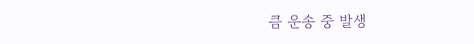큼 운송 중 발생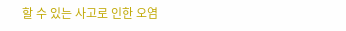할 수 있는 사고로 인한 오염